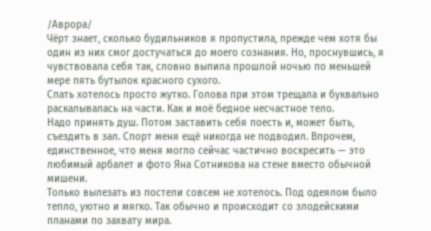/Аврора/
Чёрт знает, сколько будильников я пропустила, прежде чем хотя бы один из них смог достучаться до моего сознания. Но, проснувшись, я чувствовала себя так, словно выпила прошлой ночью по меньшей мере пять бутылок красного сухого.
Спать хотелось просто жутко. Голова при этом трещала и буквально раскалывалась на части. Как и моё бедное несчастное тело.
Надо принять душ. Потом заставить себя поесть и, может быть, съездить в зал. Спорт меня ещё никогда не подводил. Впрочем, единственное, что меня могло сейчас частично воскресить — это любимый арбалет и фото Яна Сотникова на стене вместо обычной мишени.
Только вылезать из постели совсем не хотелось. Под одеялом было тепло, уютно и мягко. Так обычно и происходит со злодейскими планами по захвату мира.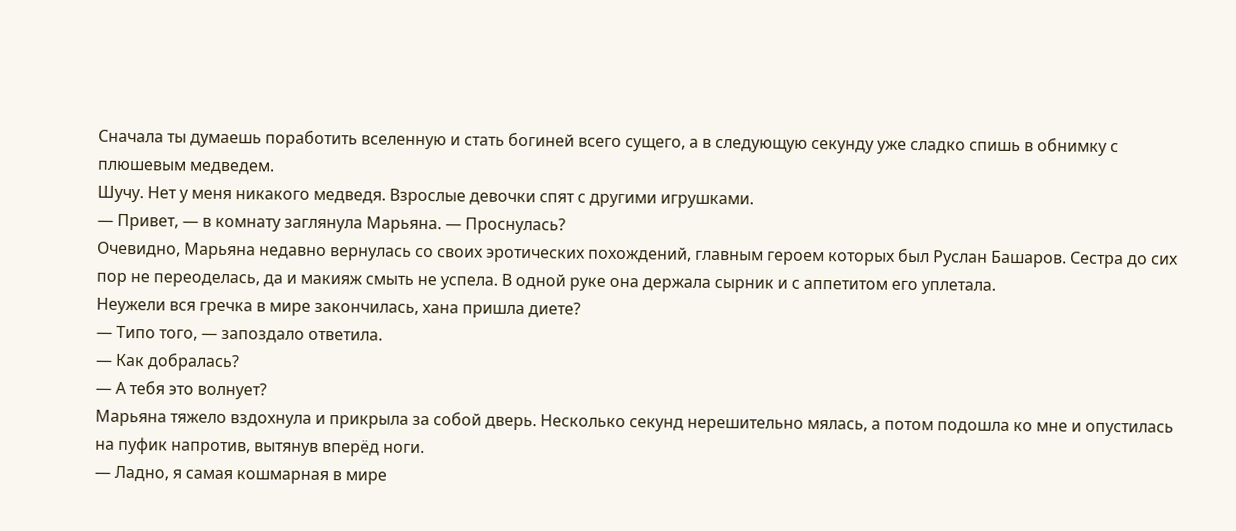Сначала ты думаешь поработить вселенную и стать богиней всего сущего, а в следующую секунду уже сладко спишь в обнимку с плюшевым медведем.
Шучу. Нет у меня никакого медведя. Взрослые девочки спят с другими игрушками.
— Привет, — в комнату заглянула Марьяна. — Проснулась?
Очевидно, Марьяна недавно вернулась со своих эротических похождений, главным героем которых был Руслан Башаров. Сестра до сих пор не переоделась, да и макияж смыть не успела. В одной руке она держала сырник и с аппетитом его уплетала.
Неужели вся гречка в мире закончилась, хана пришла диете?
— Типо того, — запоздало ответила.
— Как добралась?
— А тебя это волнует?
Марьяна тяжело вздохнула и прикрыла за собой дверь. Несколько секунд нерешительно мялась, а потом подошла ко мне и опустилась на пуфик напротив, вытянув вперёд ноги.
— Ладно, я самая кошмарная в мире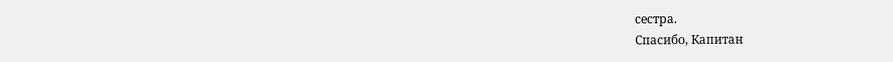сестра.
Спасибо, Капитан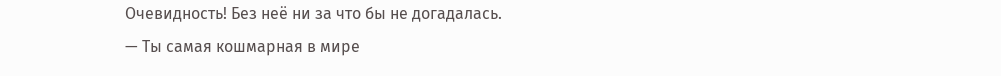Очевидность! Без неё ни за что бы не догадалась.
— Ты самая кошмарная в мире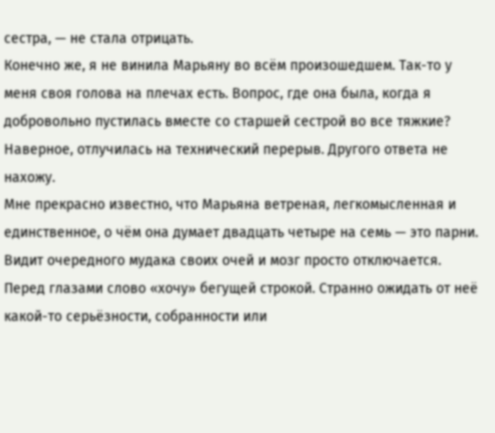сестра, — не стала отрицать.
Конечно же, я не винила Марьяну во всём произошедшем. Так-то у меня своя голова на плечах есть. Вопрос, где она была, когда я добровольно пустилась вместе со старшей сестрой во все тяжкие? Наверное, отлучилась на технический перерыв. Другого ответа не нахожу.
Мне прекрасно известно, что Марьяна ветреная, легкомысленная и единственное, о чём она думает двадцать четыре на семь — это парни. Видит очередного мудака своих очей и мозг просто отключается. Перед глазами слово «хочу» бегущей строкой. Странно ожидать от неё какой-то серьёзности, собранности или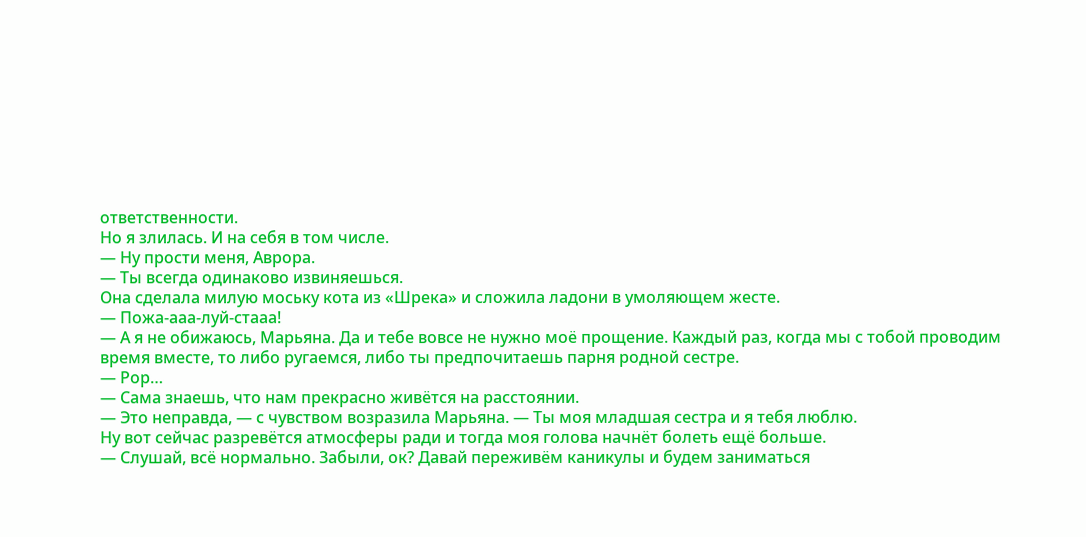ответственности.
Но я злилась. И на себя в том числе.
— Ну прости меня, Аврора.
— Ты всегда одинаково извиняешься.
Она сделала милую моську кота из «Шрека» и сложила ладони в умоляющем жесте.
— Пожа-ааа-луй-стааа!
— А я не обижаюсь, Марьяна. Да и тебе вовсе не нужно моё прощение. Каждый раз, когда мы с тобой проводим время вместе, то либо ругаемся, либо ты предпочитаешь парня родной сестре.
— Рор…
— Сама знаешь, что нам прекрасно живётся на расстоянии.
— Это неправда, — с чувством возразила Марьяна. — Ты моя младшая сестра и я тебя люблю.
Ну вот сейчас разревётся атмосферы ради и тогда моя голова начнёт болеть ещё больше.
— Слушай, всё нормально. Забыли, ок? Давай переживём каникулы и будем заниматься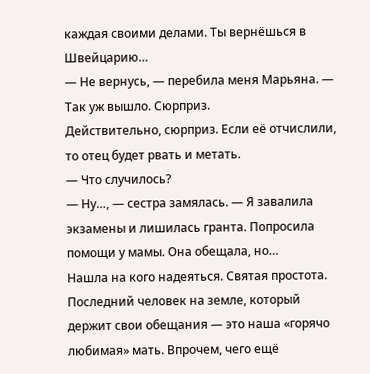каждая своими делами. Ты вернёшься в Швейцарию…
— Не вернусь, — перебила меня Марьяна. — Так уж вышло. Сюрприз.
Действительно, сюрприз. Если её отчислили, то отец будет рвать и метать.
— Что случилось?
— Ну…, — сестра замялась. — Я завалила экзамены и лишилась гранта. Попросила помощи у мамы. Она обещала, но…
Нашла на кого надеяться. Святая простота.
Последний человек на земле, который держит свои обещания — это наша «горячо любимая» мать. Впрочем, чего ещё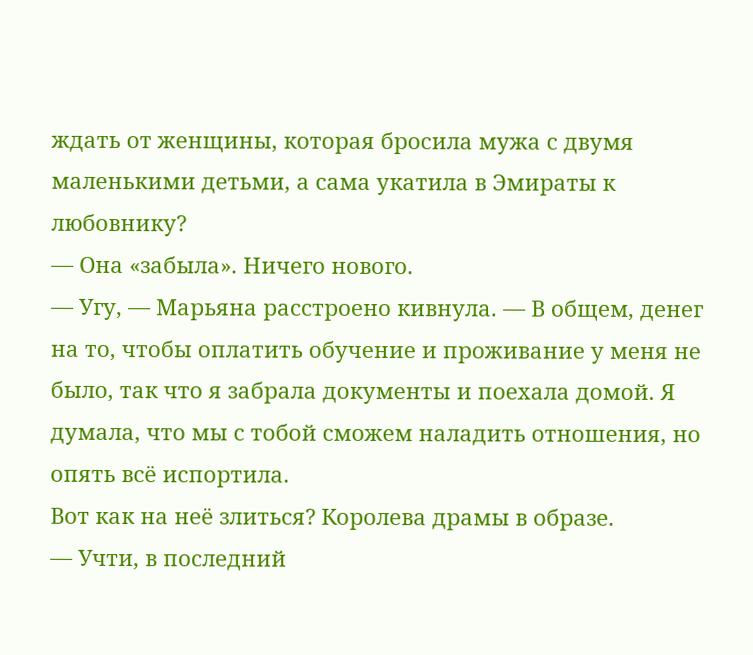ждать от женщины, которая бросила мужа с двумя маленькими детьми, а сама укатила в Эмираты к любовнику?
— Она «забыла». Ничего нового.
— Угу, — Марьяна расстроено кивнула. — В общем, денег на то, чтобы оплатить обучение и проживание у меня не было, так что я забрала документы и поехала домой. Я думала, что мы с тобой сможем наладить отношения, но опять всё испортила.
Вот как на неё злиться? Королева драмы в образе.
— Учти, в последний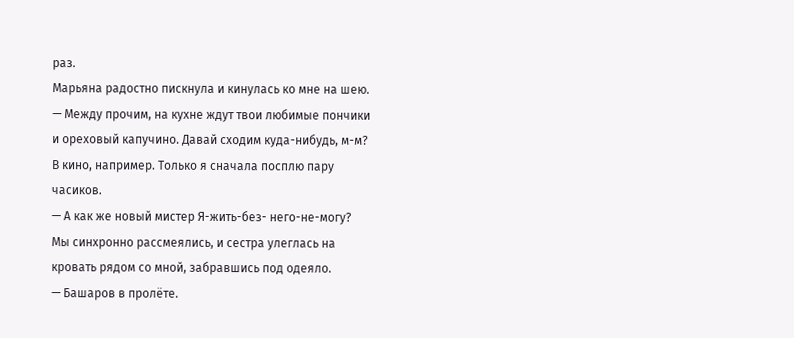раз.
Марьяна радостно пискнула и кинулась ко мне на шею.
— Между прочим, на кухне ждут твои любимые пончики и ореховый капучино. Давай сходим куда-нибудь, м-м? В кино, например. Только я сначала посплю пару часиков.
— А как же новый мистер Я-жить-без- него-не-могу?
Мы синхронно рассмеялись, и сестра улеглась на кровать рядом со мной, забравшись под одеяло.
— Башаров в пролёте.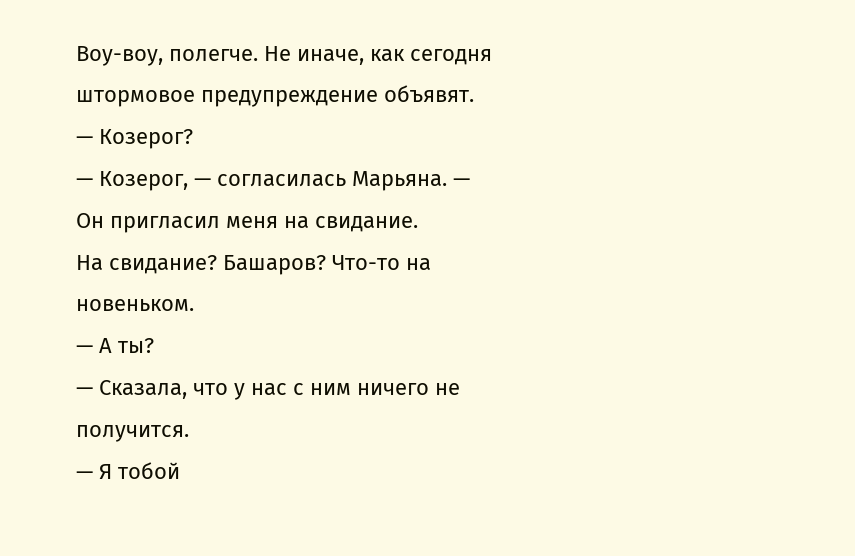Воу-воу, полегче. Не иначе, как сегодня штормовое предупреждение объявят.
— Козерог?
— Козерог, — согласилась Марьяна. — Он пригласил меня на свидание.
На свидание? Башаров? Что-то на новеньком.
— А ты?
— Сказала, что у нас с ним ничего не получится.
— Я тобой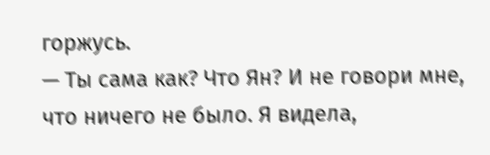горжусь.
— Ты сама как? Что Ян? И не говори мне, что ничего не было. Я видела,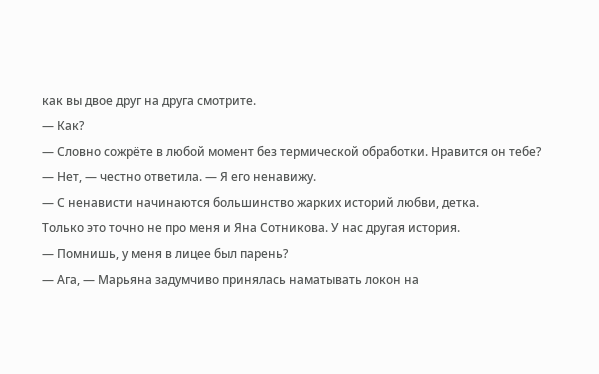как вы двое друг на друга смотрите.
— Как?
— Словно сожрёте в любой момент без термической обработки. Нравится он тебе?
— Нет, — честно ответила. — Я его ненавижу.
— С ненависти начинаются большинство жарких историй любви, детка.
Только это точно не про меня и Яна Сотникова. У нас другая история.
— Помнишь, у меня в лицее был парень?
— Ага, — Марьяна задумчиво принялась наматывать локон на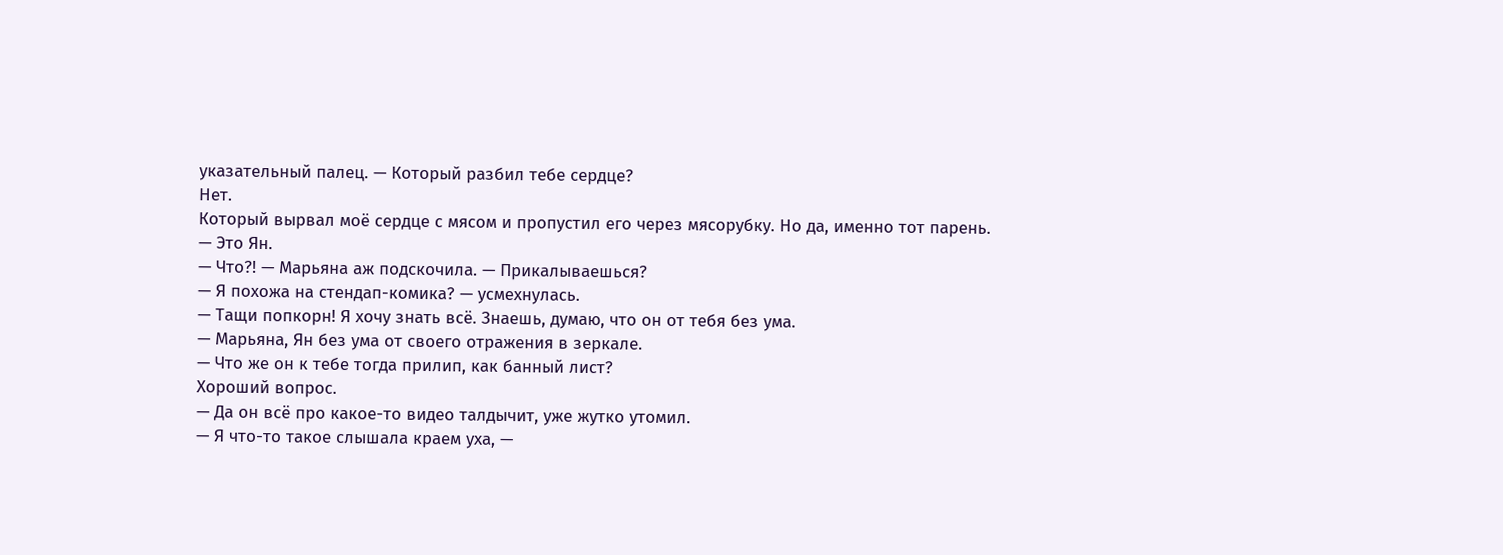указательный палец. — Который разбил тебе сердце?
Нет.
Который вырвал моё сердце с мясом и пропустил его через мясорубку. Но да, именно тот парень.
— Это Ян.
— Что?! — Марьяна аж подскочила. — Прикалываешься?
— Я похожа на стендап-комика? — усмехнулась.
— Тащи попкорн! Я хочу знать всё. Знаешь, думаю, что он от тебя без ума.
— Марьяна, Ян без ума от своего отражения в зеркале.
— Что же он к тебе тогда прилип, как банный лист?
Хороший вопрос.
— Да он всё про какое-то видео талдычит, уже жутко утомил.
— Я что-то такое слышала краем уха, —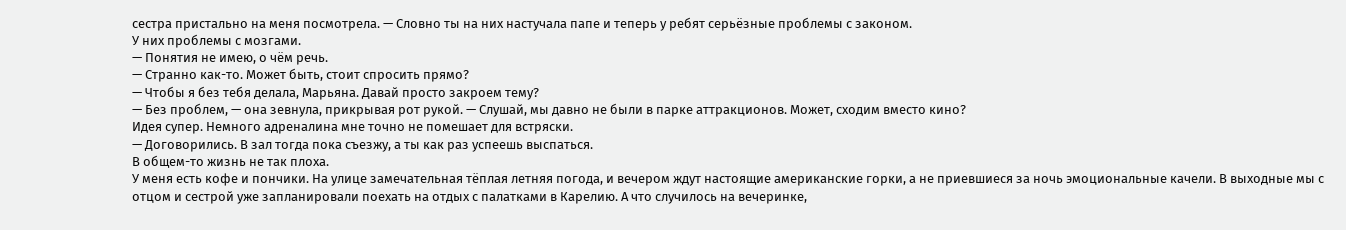сестра пристально на меня посмотрела. — Словно ты на них настучала папе и теперь у ребят серьёзные проблемы с законом.
У них проблемы с мозгами.
— Понятия не имею, о чём речь.
— Странно как-то. Может быть, стоит спросить прямо?
— Чтобы я без тебя делала, Марьяна. Давай просто закроем тему?
— Без проблем, — она зевнула, прикрывая рот рукой. — Слушай, мы давно не были в парке аттракционов. Может, сходим вместо кино?
Идея супер. Немного адреналина мне точно не помешает для встряски.
— Договорились. В зал тогда пока съезжу, а ты как раз успеешь выспаться.
В общем-то жизнь не так плоха.
У меня есть кофе и пончики. На улице замечательная тёплая летняя погода, и вечером ждут настоящие американские горки, а не приевшиеся за ночь эмоциональные качели. В выходные мы с отцом и сестрой уже запланировали поехать на отдых с палатками в Карелию. А что случилось на вечеринке,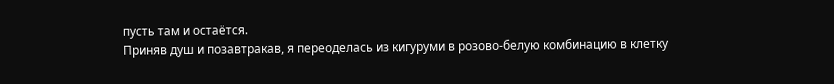пусть там и остаётся.
Приняв душ и позавтракав, я переоделась из кигуруми в розово-белую комбинацию в клетку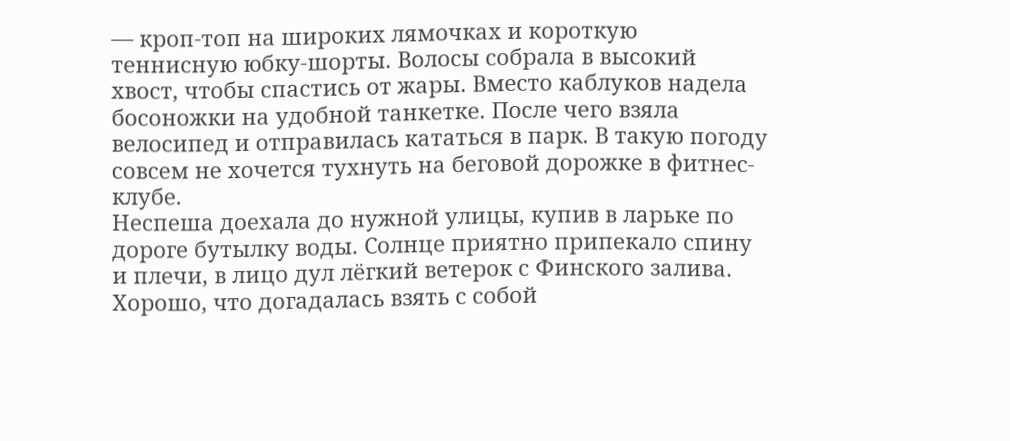— кроп-топ на широких лямочках и короткую теннисную юбку-шорты. Волосы собрала в высокий хвост, чтобы спастись от жары. Вместо каблуков надела босоножки на удобной танкетке. После чего взяла велосипед и отправилась кататься в парк. В такую погоду совсем не хочется тухнуть на беговой дорожке в фитнес-клубе.
Неспеша доехала до нужной улицы, купив в ларьке по дороге бутылку воды. Солнце приятно припекало спину и плечи, в лицо дул лёгкий ветерок с Финского залива. Хорошо, что догадалась взять с собой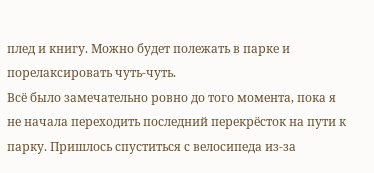плед и книгу. Можно будет полежать в парке и порелаксировать чуть-чуть.
Всё было замечательно ровно до того момента, пока я не начала переходить последний перекрёсток на пути к парку. Пришлось спуститься с велосипеда из-за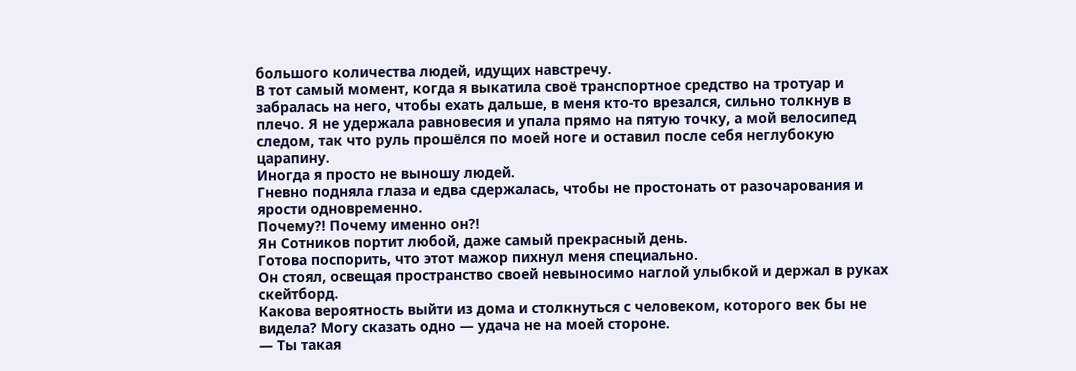большого количества людей, идущих навстречу.
В тот самый момент, когда я выкатила своё транспортное средство на тротуар и забралась на него, чтобы ехать дальше, в меня кто-то врезался, сильно толкнув в плечо. Я не удержала равновесия и упала прямо на пятую точку, а мой велосипед следом, так что руль прошёлся по моей ноге и оставил после себя неглубокую царапину.
Иногда я просто не выношу людей.
Гневно подняла глаза и едва сдержалась, чтобы не простонать от разочарования и ярости одновременно.
Почему?! Почему именно он?!
Ян Сотников портит любой, даже самый прекрасный день.
Готова поспорить, что этот мажор пихнул меня специально.
Он стоял, освещая пространство своей невыносимо наглой улыбкой и держал в руках скейтборд.
Какова вероятность выйти из дома и столкнуться с человеком, которого век бы не видела? Могу сказать одно — удача не на моей стороне.
— Ты такая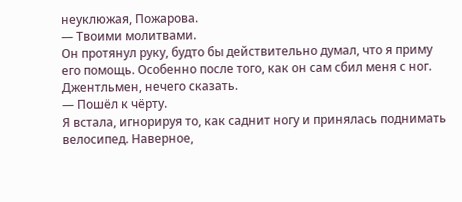неуклюжая, Пожарова.
— Твоими молитвами.
Он протянул руку, будто бы действительно думал, что я приму его помощь. Особенно после того, как он сам сбил меня с ног. Джентльмен, нечего сказать.
— Пошёл к чёрту.
Я встала, игнорируя то, как саднит ногу и принялась поднимать велосипед. Наверное,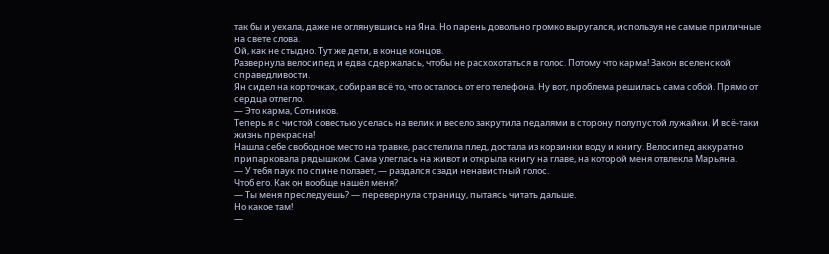так бы и уехала, даже не оглянувшись на Яна. Но парень довольно громко выругался, используя не самые приличные на свете слова.
Ой, как не стыдно. Тут же дети, в конце концов.
Развернула велосипед и едва сдержалась, чтобы не расхохотаться в голос. Потому что карма! Закон вселенской справедливости.
Ян сидел на корточках, собирая всё то, что осталось от его телефона. Ну вот, проблема решилась сама собой. Прямо от сердца отлегло.
— Это карма, Сотников.
Теперь я с чистой совестью уселась на велик и весело закрутила педалями в сторону полупустой лужайки. И всё-таки жизнь прекрасна!
Нашла себе свободное место на травке, расстелила плед, достала из корзинки воду и книгу. Велосипед аккуратно припарковала рядышком. Сама улеглась на живот и открыла книгу на главе, на которой меня отвлекла Марьяна.
— У тебя паук по спине ползает, — раздался сзади ненавистный голос.
Чтоб его. Как он вообще нашёл меня?
— Ты меня преследуешь? — перевернула страницу, пытаясь читать дальше.
Но какое там!
—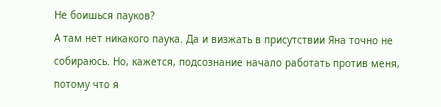Не боишься пауков?
А там нет никакого паука. Да и визжать в присутствии Яна точно не собираюсь. Но, кажется, подсознание начало работать против меня, потому что я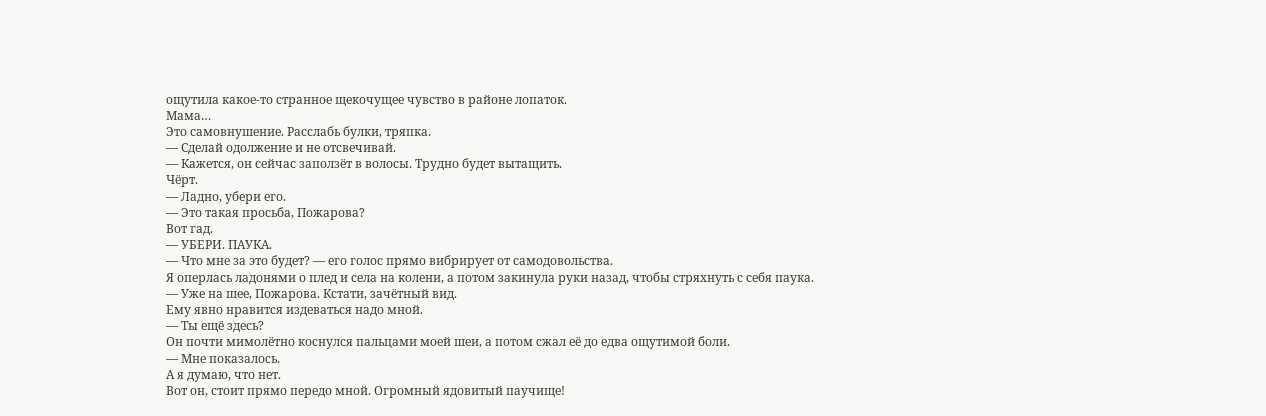ощутила какое-то странное щекочущее чувство в районе лопаток.
Мама…
Это самовнушение. Расслабь булки, тряпка.
— Сделай одолжение и не отсвечивай.
— Кажется, он сейчас заползёт в волосы. Трудно будет вытащить.
Чёрт.
— Ладно, убери его.
— Это такая просьба, Пожарова?
Вот гад.
— УБЕРИ. ПАУКА.
— Что мне за это будет? — его голос прямо вибрирует от самодовольства.
Я оперлась ладонями о плед и села на колени, а потом закинула руки назад, чтобы стряхнуть с себя паука.
— Уже на шее, Пожарова. Кстати, зачётный вид.
Ему явно нравится издеваться надо мной.
— Ты ещё здесь?
Он почти мимолётно коснулся пальцами моей шеи, а потом сжал её до едва ощутимой боли.
— Мне показалось.
А я думаю, что нет.
Вот он, стоит прямо передо мной. Огромный ядовитый паучище!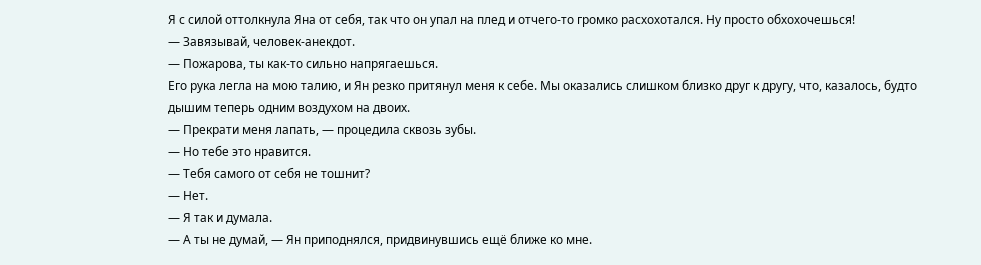Я с силой оттолкнула Яна от себя, так что он упал на плед и отчего-то громко расхохотался. Ну просто обхохочешься!
— Завязывай, человек-анекдот.
— Пожарова, ты как-то сильно напрягаешься.
Его рука легла на мою талию, и Ян резко притянул меня к себе. Мы оказались слишком близко друг к другу, что, казалось, будто дышим теперь одним воздухом на двоих.
— Прекрати меня лапать, — процедила сквозь зубы.
— Но тебе это нравится.
— Тебя самого от себя не тошнит?
— Нет.
— Я так и думала.
— А ты не думай, — Ян приподнялся, придвинувшись ещё ближе ко мне.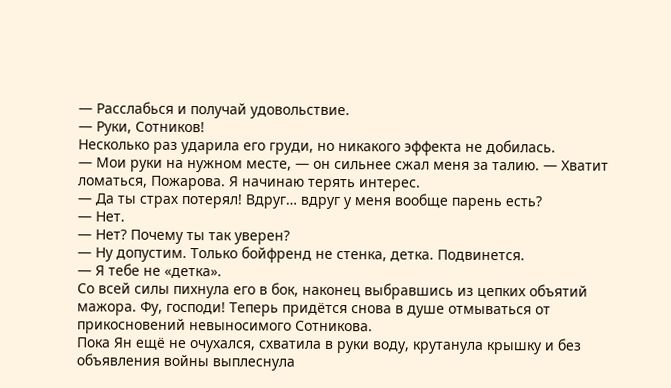— Расслабься и получай удовольствие.
— Руки, Сотников!
Несколько раз ударила его груди, но никакого эффекта не добилась.
— Мои руки на нужном месте, — он сильнее сжал меня за талию. — Хватит ломаться, Пожарова. Я начинаю терять интерес.
— Да ты страх потерял! Вдруг… вдруг у меня вообще парень есть?
— Нет.
— Нет? Почему ты так уверен?
— Ну допустим. Только бойфренд не стенка, детка. Подвинется.
— Я тебе не «детка».
Со всей силы пихнула его в бок, наконец выбравшись из цепких объятий мажора. Фу, господи! Теперь придётся снова в душе отмываться от прикосновений невыносимого Сотникова.
Пока Ян ещё не очухался, схватила в руки воду, крутанула крышку и без объявления войны выплеснула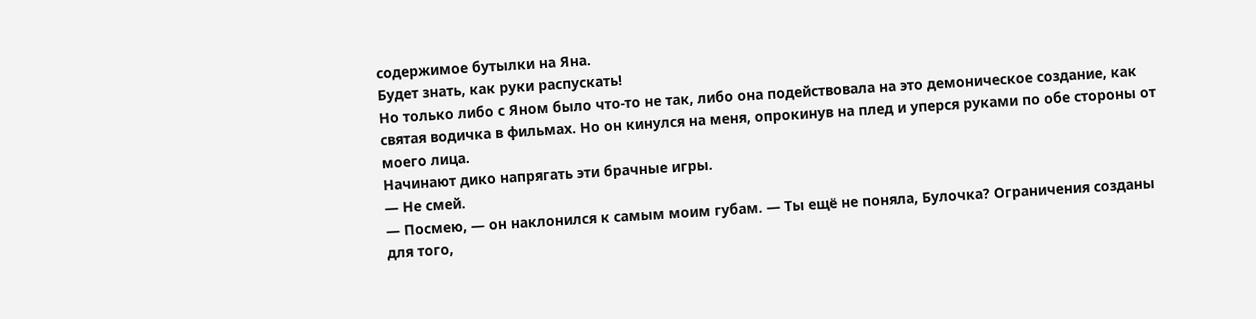содержимое бутылки на Яна.
Будет знать, как руки распускать!
Но только либо с Яном было что-то не так, либо она подействовала на это демоническое создание, как святая водичка в фильмах. Но он кинулся на меня, опрокинув на плед и уперся руками по обе стороны от моего лица.
Начинают дико напрягать эти брачные игры.
— Не смей.
— Посмею, — он наклонился к самым моим губам. — Ты ещё не поняла, Булочка? Ограничения созданы для того,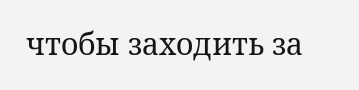чтобы заходить за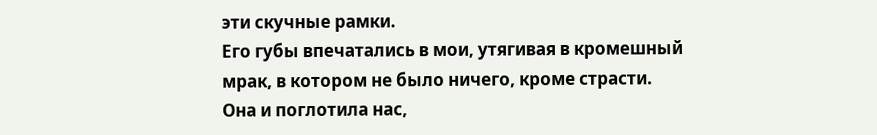эти скучные рамки.
Его губы впечатались в мои, утягивая в кромешный мрак, в котором не было ничего, кроме страсти.
Она и поглотила нас,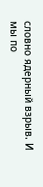словно ядерный взрыв. И мы по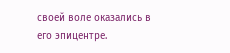своей воле оказались в его эпицентре.